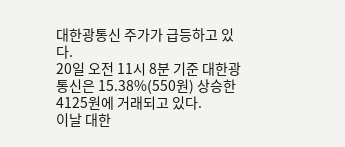대한광통신 주가가 급등하고 있다.
20일 오전 11시 8분 기준 대한광통신은 15.38%(550원) 상승한 4125원에 거래되고 있다.
이날 대한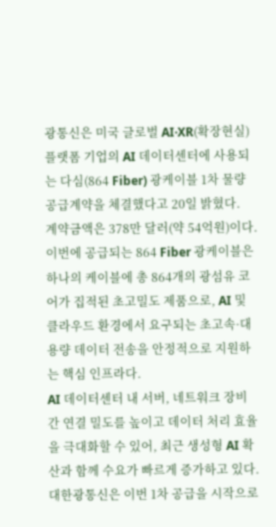광통신은 미국 글로벌 AI·XR(확장현실) 플랫폼 기업의 AI 데이터센터에 사용되는 다심(864 Fiber) 광케이블 1차 물량 공급계약을 체결했다고 20일 밝혔다.
계약금액은 378만 달러(약 54억원)이다.
이번에 공급되는 864 Fiber 광케이블은 하나의 케이블에 총 864개의 광섬유 코어가 집적된 초고밀도 제품으로, AI 및 클라우드 환경에서 요구되는 초고속·대용량 데이터 전송을 안정적으로 지원하는 핵심 인프라다.
AI 데이터센터 내 서버, 네트워크 장비 간 연결 밀도를 높이고 데이터 처리 효율을 극대화할 수 있어, 최근 생성형 AI 확산과 함께 수요가 빠르게 증가하고 있다.
대한광통신은 이번 1차 공급을 시작으로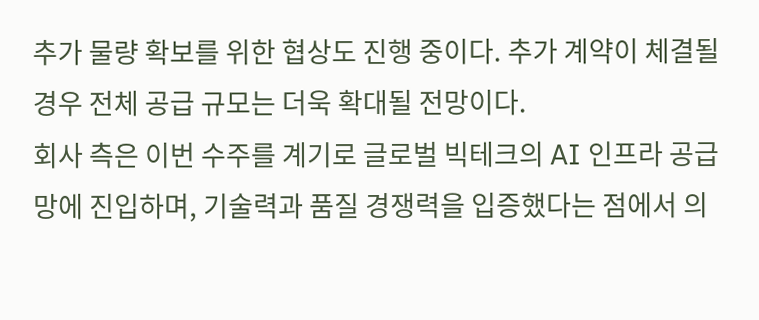추가 물량 확보를 위한 협상도 진행 중이다. 추가 계약이 체결될 경우 전체 공급 규모는 더욱 확대될 전망이다.
회사 측은 이번 수주를 계기로 글로벌 빅테크의 AI 인프라 공급망에 진입하며, 기술력과 품질 경쟁력을 입증했다는 점에서 의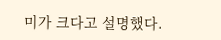미가 크다고 설명했다.